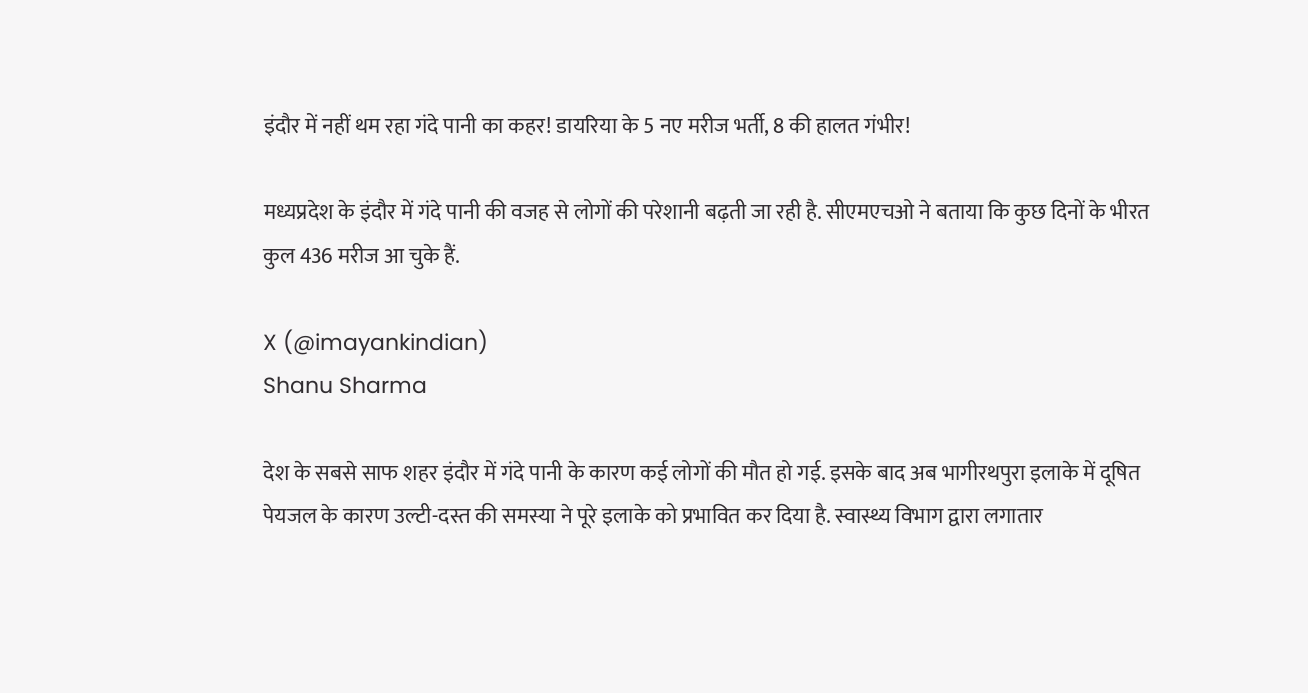इंदौर में नहीं थम रहा गंदे पानी का कहर! डायरिया के 5 नए मरीज भर्ती, 8 की हालत गंभीर!

मध्यप्रदेश के इंदौर में गंदे पानी की वजह से लोगों की परेशानी बढ़ती जा रही है. सीएमएचओ ने बताया कि कुछ दिनों के भीरत कुल 436 मरीज आ चुके हैं.

X (@imayankindian)
Shanu Sharma

देश के सबसे साफ शहर इंदौर में गंदे पानी के कारण कई लोगों की मौत हो गई. इसके बाद अब भागीरथपुरा इलाके में दूषित पेयजल के कारण उल्टी-दस्त की समस्या ने पूरे इलाके को प्रभावित कर दिया है. स्वास्थ्य विभाग द्वारा लगातार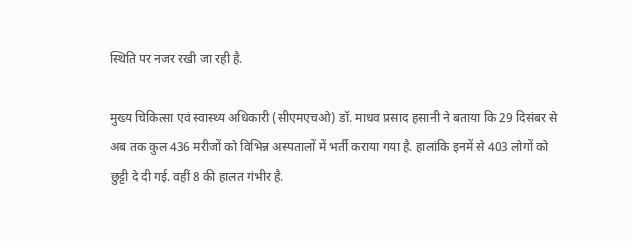स्थिति पर नजर रखी जा रही है.

मुख्य चिकित्सा एवं स्वास्थ्य अधिकारी (सीएमएचओ) डॉ. माधव प्रसाद हसानी ने बताया कि 29 दिसंबर से अब तक कुल 436 मरीजों को विभिन्न अस्पतालों में भर्ती कराया गया है. हालांकि इनमें से 403 लोगों को छुट्टी दे दी गई. वहीं 8 की हालत गंभीर है.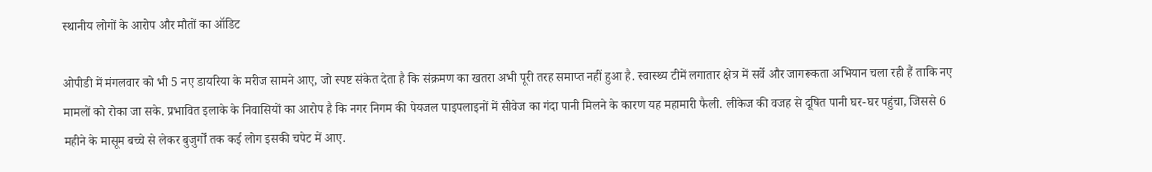स्थानीय लोगों के आरोप और मौतों का ऑडिट

ओपीडी में मंगलवार को भी 5 नए डायरिया के मरीज सामने आए, जो स्पष्ट संकेत देता है कि संक्रमण का खतरा अभी पूरी तरह समाप्त नहीं हुआ है. स्वास्थ्य टीमें लगातार क्षेत्र में सर्वे और जागरूकता अभियान चला रही हैं ताकि नए मामलों को रोका जा सके. प्रभावित इलाके के निवासियों का आरोप है कि नगर निगम की पेयजल पाइपलाइनों में सीवेज का गंदा पानी मिलने के कारण यह महामारी फैली. लीकेज की वजह से दूषित पानी घर-घर पहुंचा, जिससे 6 महीने के मासूम बच्चे से लेकर बुजुर्गों तक कई लोग इसकी चपेट में आए.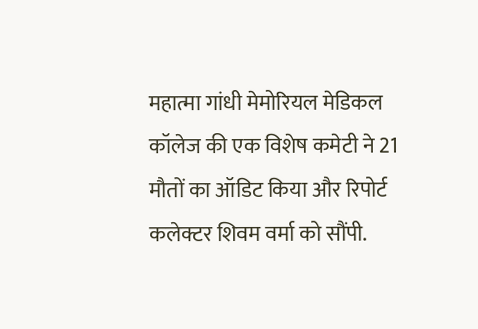महात्मा गांधी मेमोरियल मेडिकल कॉलेज की एक विशेष कमेटी ने 21 मौतों का ऑडिट किया और रिपोर्ट कलेक्टर शिवम वर्मा को सौंपी.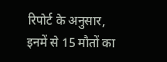रिपोर्ट के अनुसार, इनमें से 15 मौतों का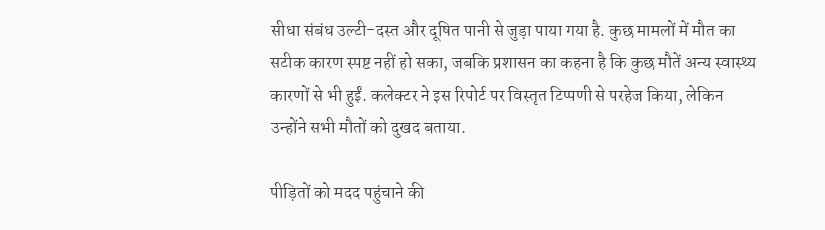सीधा संबंध उल्टी-दस्त और दूषित पानी से जुड़ा पाया गया है. कुछ मामलों में मौत का सटीक कारण स्पष्ट नहीं हो सका, जबकि प्रशासन का कहना है कि कुछ मौतें अन्य स्वास्थ्य कारणों से भी हुईं. कलेक्टर ने इस रिपोर्ट पर विस्तृत टिप्पणी से परहेज किया, लेकिन उन्होंने सभी मौतों को दुखद बताया.

पीड़ितों को मदद पहुंचाने की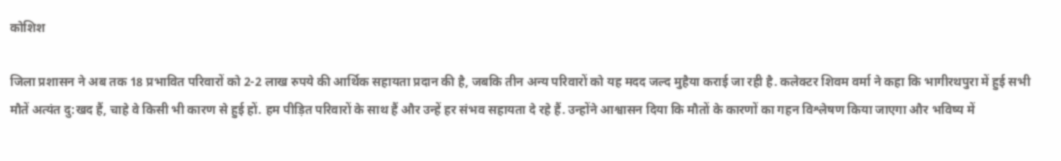कोशिश

जिला प्रशासन ने अब तक 18 प्रभावित परिवारों को 2-2 लाख रुपये की आर्थिक सहायता प्रदान की है, जबकि तीन अन्य परिवारों को यह मदद जल्द मुहैया कराई जा रही है. कलेक्टर शिवम वर्मा ने कहा कि भागीरथपुरा में हुई सभी मौतें अत्यंत दु:खद हैं, चाहे वे किसी भी कारण से हुई हों. हम पीड़ित परिवारों के साथ हैं और उन्हें हर संभव सहायता दे रहे हैं. उन्होंने आश्वासन दिया कि मौतों के कारणों का गहन विश्लेषण किया जाएगा और भविष्य में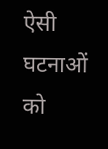ऐसी घटनाओं को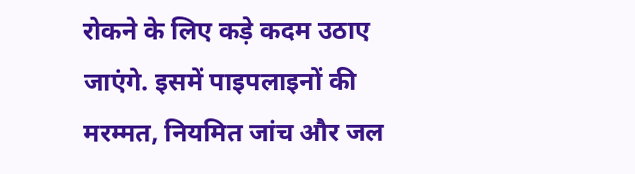रोकने के लिए कड़े कदम उठाए जाएंगे. इसमें पाइपलाइनों की मरम्मत, नियमित जांच और जल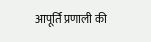आपूर्ति प्रणाली की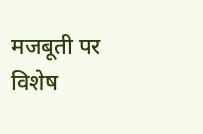मजबूती पर विशेष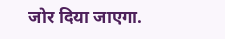जोर दिया जाएगा.